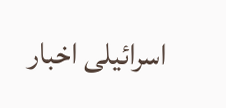اسرائیلی اخبار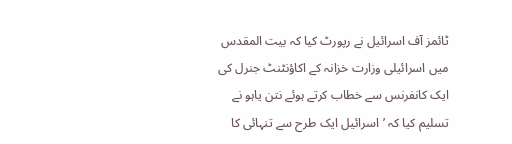ٹائمز آف اسرائیل نے رپورٹ کیا کہ بیت المقدس میں اسرائیلی وزارت خزانہ کے اکاؤنٹنٹ جنرل کی ایک کانفرنس سے خطاب کرتے ہوئے نتن یاہو نے تسلیم کیا کہ ’اسرائیل ایک طرح سے تنہائی کا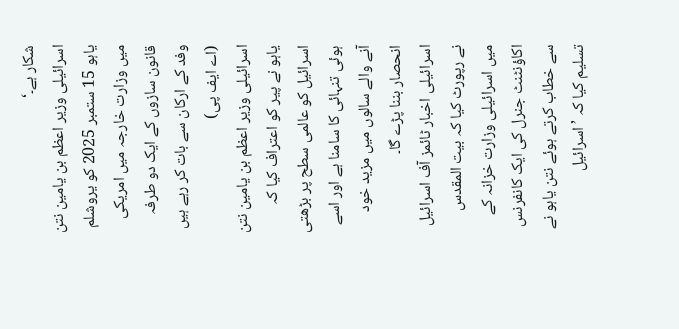شکار ہے۔‘
اسرائیلی وزیر اعظم بن یامین نتن یاہو 15 ستمبر 2025 کو یروشلم میں وزارت خارجہ میں امریکی قانون سازوں کے ایک دو طرفہ وفد کے ارکان سے بات کر رہے ہیں (اے ایف پی)
اسرائیلی وزیر اعظم بن یامین نتن یاہو نے پیر کو اعتراف کیا کہ اسرائیل کو عالمی سطح پر بڑھتی ہوئی تنہائی کا سامنا ہے اور اسے آنے والے سالوں میں مزید خود انحصار بننا پڑے گا۔
اسرائیلی اخبار ٹائمز آف اسرائیل نے رپورٹ کیا کہ بیت المقدس میں اسرائیلی وزارت خزانہ کے اکاؤنٹنٹ جنرل کی ایک کانفرنس سے خطاب کرتے ہوئے نتن یاہو نے تسلیم کیا کہ ’اسرائیل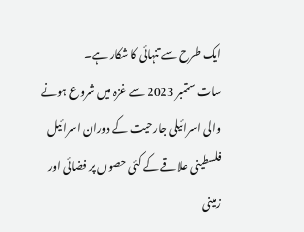ایک طرح سے تنہائی کا شکار ہے۔
سات ستمبر 2023 سے غزہ میں شروع ہونے والی اسرائیلی جارحیت کے دوران اسرائیل فلسطینی علاقے کے کئی حصوں پر فضائی اور زمینی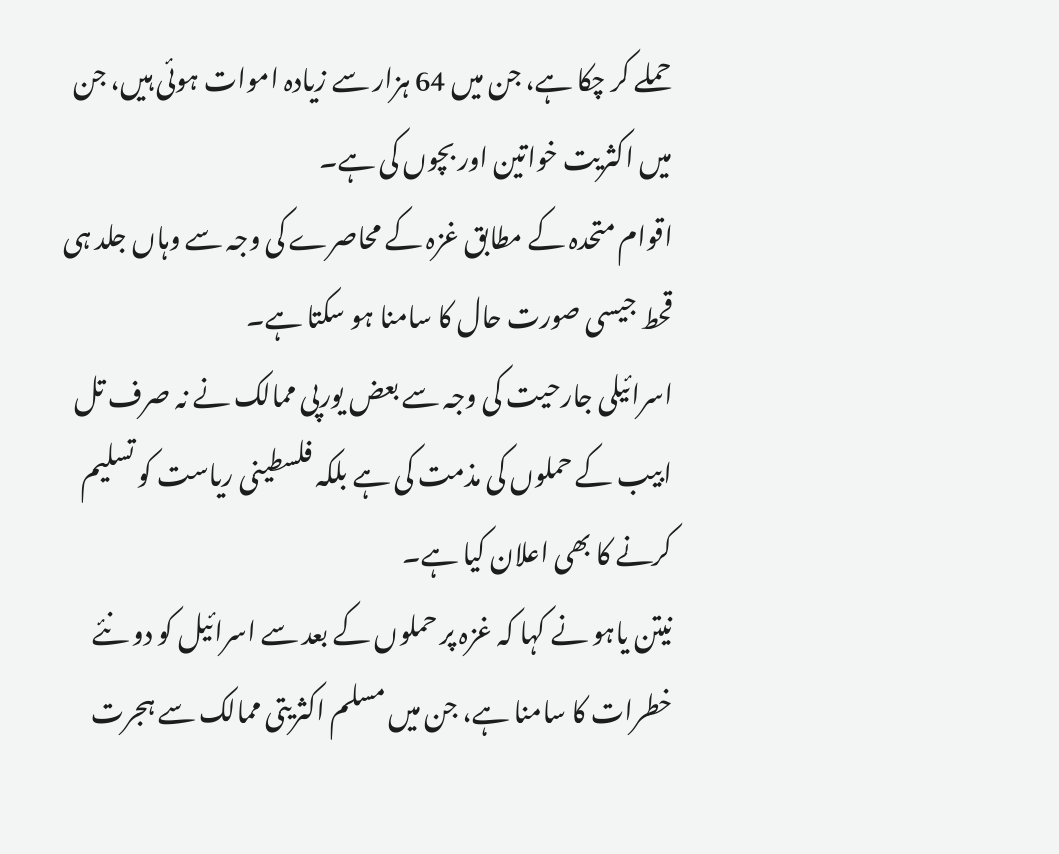حملے کر چکا ہے، جن میں 64 ہزار سے زیادہ اموات ہوئی ہیں، جن میں اکثریت خواتین اور بچوں کی ہے۔
اقوام متحدہ کے مطابق غزہ کے محاصرے کی وجہ سے وہاں جلد ہی قحط جیسی صورت حال کا سامنا ہو سکتا ہے۔
اسرائیلی جارحیت کی وجہ سے بعض یورپی ممالک نے نہ صرف تل ابیب کے حملوں کی مذمت کی ہے بلکہ فلسطینی ریاست کو تسلیم کرنے کا بھی اعلان کیا ہے۔
نیتن یاہو نے کہا کہ غزہ پر حملوں کے بعد سے اسرائیل کو دو نئے خطرات کا سامنا ہے، جن میں مسلم اکثریتی ممالک سے ہجرت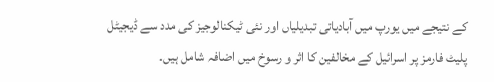کے نتیجے میں یورپ میں آبادیاتی تبدیلیاں اور نئی ٹیکنالوجیز کی مدد سے ڈیجیٹل پلیٹ فارمز پر اسرائیل کے مخالفین کا اثر و رسوخ میں اضافہ شامل ہیں۔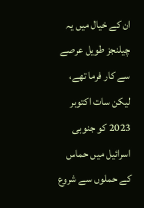ان کے خیال میں یہ چیلنجز طویل عرصے سے کار فرما تھے، لیکن سات اکتوبر 2023 کو جنوبی اسرائیل میں حماس کے حملوں سے شروع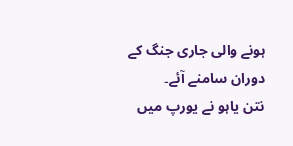ہونے والی جاری جنگ کے دوران سامنے آئے۔
نتن یاہو نے یورپ میں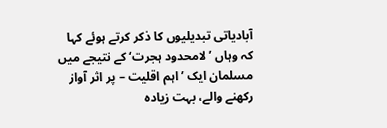آبادیاتی تبدیلیوں کا ذکر کرتے ہوئے کہا کہ وہاں ’لامحدود ہجرت‘ کے نتیجے میں مسلمان ایک ’اہم اقلیت – پر اثر آواز رکھنے والے، بہت زیادہ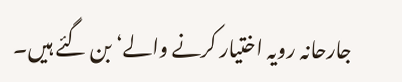جارحانہ رویہ اختیار کرنے والے‘ بن گئے ہیں۔